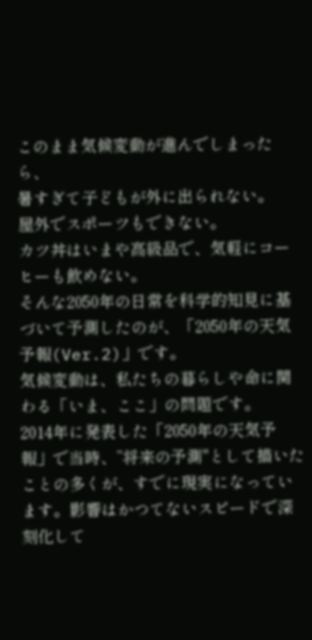このまま気候変動が進んでしまったら、
暑すぎて子どもが外に出られない。
屋外でスポーツもできない。
カツ丼はいまや高級品で、気軽にコーヒーも飲めない。
そんな2050年の日常を科学的知見に基づいて予測したのが、「2050年の天気予報(Ver.2)」です。
気候変動は、私たちの暮らしや命に関わる「いま、ここ」の問題です。
2014年に発表した「2050年の天気予報」で当時、”将来の予測"として描いたことの多くが、すでに現実になっています。影響はかつてないスピードで深刻化して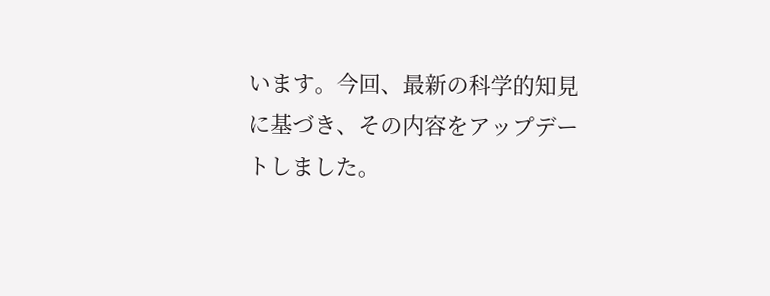います。今回、最新の科学的知見に基づき、その内容をアップデートしました。